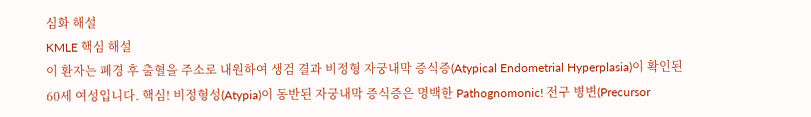심화 해설
KMLE 핵심 해설
이 환자는 폐경 후 출혈을 주소로 내원하여 생검 결과 비정형 자궁내막 증식증(Atypical Endometrial Hyperplasia)이 확인된 60세 여성입니다. 핵심! 비정형성(Atypia)이 동반된 자궁내막 증식증은 명백한 Pathognomonic! 전구 병변(Precursor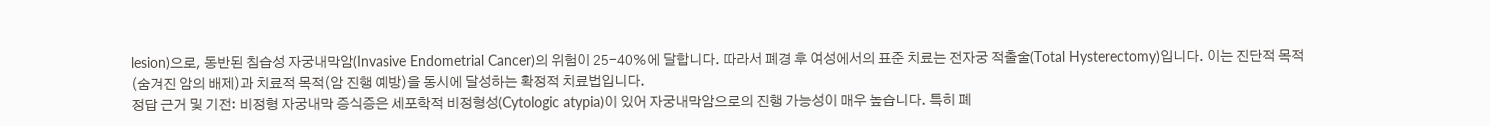lesion)으로, 동반된 침습성 자궁내막암(Invasive Endometrial Cancer)의 위험이 25-40%에 달합니다. 따라서 폐경 후 여성에서의 표준 치료는 전자궁 적출술(Total Hysterectomy)입니다. 이는 진단적 목적(숨겨진 암의 배제)과 치료적 목적(암 진행 예방)을 동시에 달성하는 확정적 치료법입니다.
정답 근거 및 기전: 비정형 자궁내막 증식증은 세포학적 비정형성(Cytologic atypia)이 있어 자궁내막암으로의 진행 가능성이 매우 높습니다. 특히 폐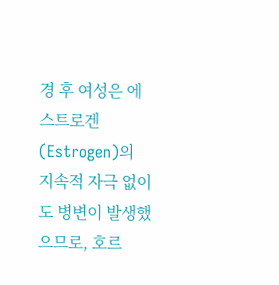경 후 여성은 에스트로겐(Estrogen)의 지속적 자극 없이도 병변이 발생했으므로, 호르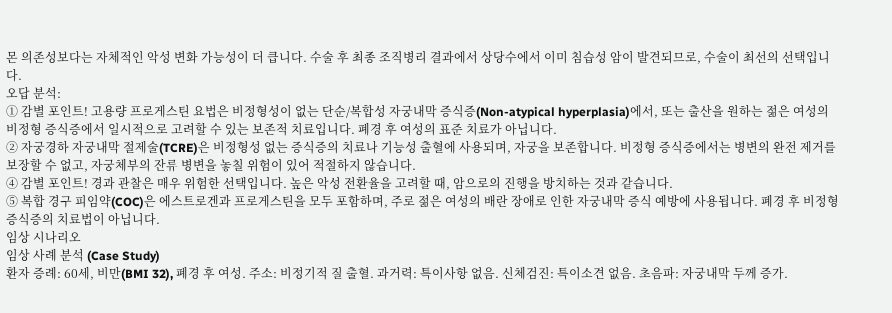몬 의존성보다는 자체적인 악성 변화 가능성이 더 큽니다. 수술 후 최종 조직병리 결과에서 상당수에서 이미 침습성 암이 발견되므로, 수술이 최선의 선택입니다.
오답 분석:
① 감별 포인트! 고용량 프로게스틴 요법은 비정형성이 없는 단순/복합성 자궁내막 증식증(Non-atypical hyperplasia)에서, 또는 출산을 원하는 젊은 여성의 비정형 증식증에서 일시적으로 고려할 수 있는 보존적 치료입니다. 폐경 후 여성의 표준 치료가 아닙니다.
② 자궁경하 자궁내막 절제술(TCRE)은 비정형성 없는 증식증의 치료나 기능성 출혈에 사용되며, 자궁을 보존합니다. 비정형 증식증에서는 병변의 완전 제거를 보장할 수 없고, 자궁체부의 잔류 병변을 놓칠 위험이 있어 적절하지 않습니다.
④ 감별 포인트! 경과 관찰은 매우 위험한 선택입니다. 높은 악성 전환율을 고려할 때, 암으로의 진행을 방치하는 것과 같습니다.
⑤ 복합 경구 피임약(COC)은 에스트로겐과 프로게스틴을 모두 포함하며, 주로 젊은 여성의 배란 장애로 인한 자궁내막 증식 예방에 사용됩니다. 폐경 후 비정형 증식증의 치료법이 아닙니다.
임상 시나리오
임상 사례 분석 (Case Study)
환자 증례: 60세, 비만(BMI 32), 폐경 후 여성. 주소: 비정기적 질 출혈. 과거력: 특이사항 없음. 신체검진: 특이소견 없음. 초음파: 자궁내막 두께 증가.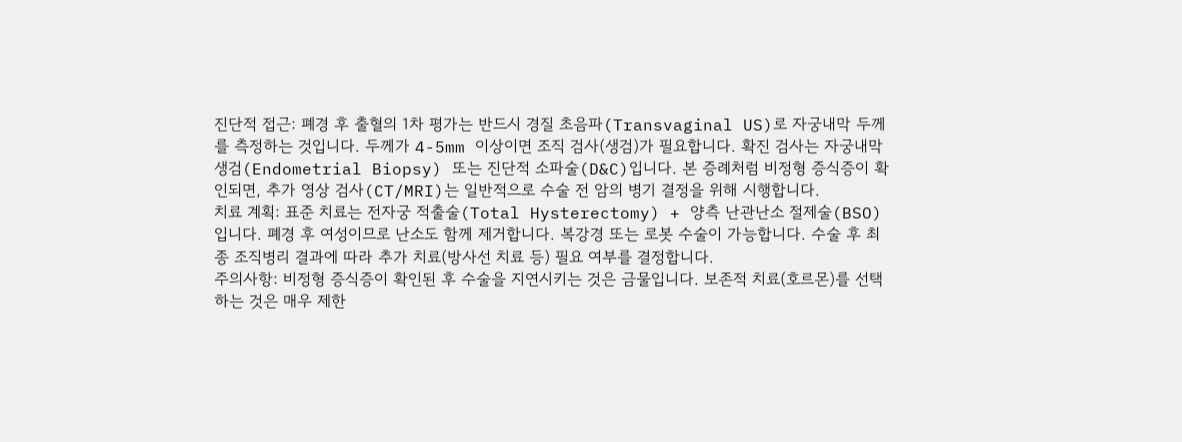진단적 접근: 폐경 후 출혈의 1차 평가는 반드시 경질 초음파(Transvaginal US)로 자궁내막 두께를 측정하는 것입니다. 두께가 4-5mm 이상이면 조직 검사(생검)가 필요합니다. 확진 검사는 자궁내막 생검(Endometrial Biopsy) 또는 진단적 소파술(D&C)입니다. 본 증례처럼 비정형 증식증이 확인되면, 추가 영상 검사(CT/MRI)는 일반적으로 수술 전 암의 병기 결정을 위해 시행합니다.
치료 계획: 표준 치료는 전자궁 적출술(Total Hysterectomy) + 양측 난관난소 절제술(BSO)입니다. 폐경 후 여성이므로 난소도 함께 제거합니다. 복강경 또는 로봇 수술이 가능합니다. 수술 후 최종 조직병리 결과에 따라 추가 치료(방사선 치료 등) 필요 여부를 결정합니다.
주의사항: 비정형 증식증이 확인된 후 수술을 지연시키는 것은 금물입니다. 보존적 치료(호르몬)를 선택하는 것은 매우 제한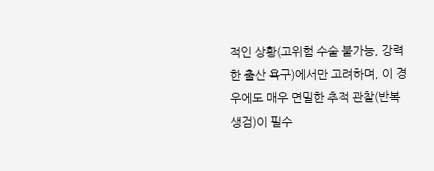적인 상황(고위험 수술 불가능, 강력한 출산 욕구)에서만 고려하며, 이 경우에도 매우 면밀한 추적 관찰(반복 생검)이 필수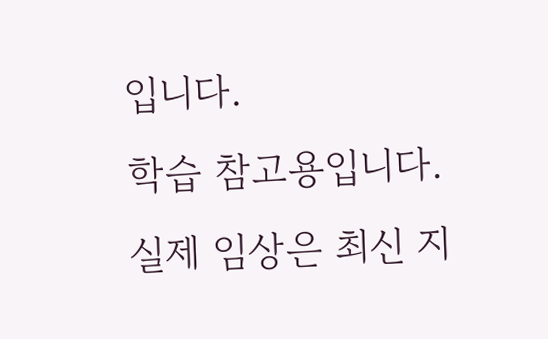입니다.
학습 참고용입니다. 실제 임상은 최신 지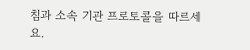침과 소속 기관 프로토콜을 따르세요.